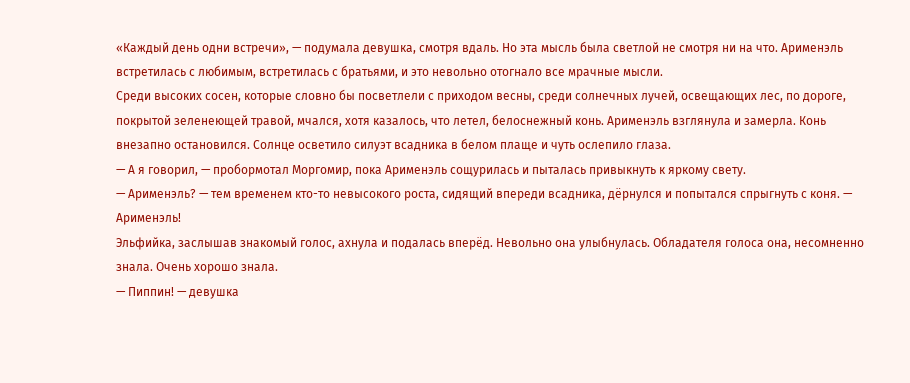«Каждый день одни встречи», — подумала девушка, смотря вдаль. Но эта мысль была светлой не смотря ни на что. Арименэль встретилась с любимым, встретилась с братьями, и это невольно отогнало все мрачные мысли.
Среди высоких сосен, которые словно бы посветлели с приходом весны, среди солнечных лучей, освещающих лес, по дороге, покрытой зеленеющей травой, мчался, хотя казалось, что летел, белоснежный конь. Арименэль взглянула и замерла. Конь внезапно остановился. Солнце осветило силуэт всадника в белом плаще и чуть ослепило глаза.
— А я говорил, — пробормотал Моргомир, пока Арименэль сощурилась и пыталась привыкнуть к яркому свету.
— Арименэль? — тем временем кто-то невысокого роста, сидящий впереди всадника, дёрнулся и попытался спрыгнуть с коня. — Арименэль!
Эльфийка, заслышав знакомый голос, ахнула и подалась вперёд. Невольно она улыбнулась. Обладателя голоса она, несомненно знала. Очень хорошо знала.
— Пиппин! — девушка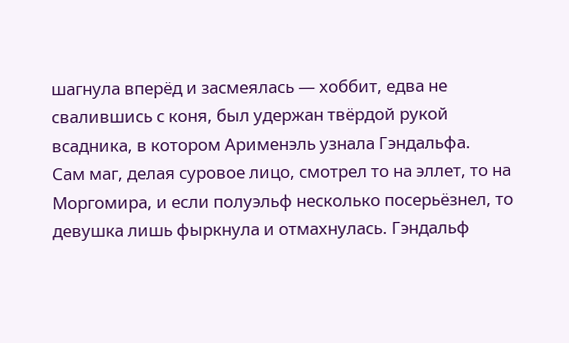шагнула вперёд и засмеялась — хоббит, едва не свалившись с коня, был удержан твёрдой рукой всадника, в котором Арименэль узнала Гэндальфа.
Сам маг, делая суровое лицо, смотрел то на эллет, то на Моргомира, и если полуэльф несколько посерьёзнел, то девушка лишь фыркнула и отмахнулась. Гэндальф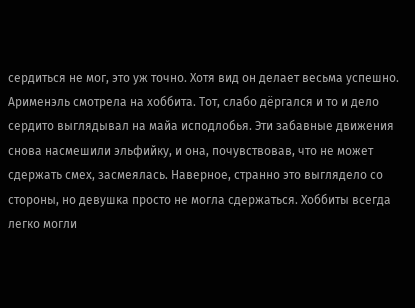сердиться не мог, это уж точно. Хотя вид он делает весьма успешно.
Арименэль смотрела на хоббита. Тот, слабо дёргался и то и дело сердито выглядывал на майа исподлобья. Эти забавные движения снова насмешили эльфийку, и она, почувствовав, что не может сдержать смех, засмеялась. Наверное, странно это выглядело со стороны, но девушка просто не могла сдержаться. Хоббиты всегда легко могли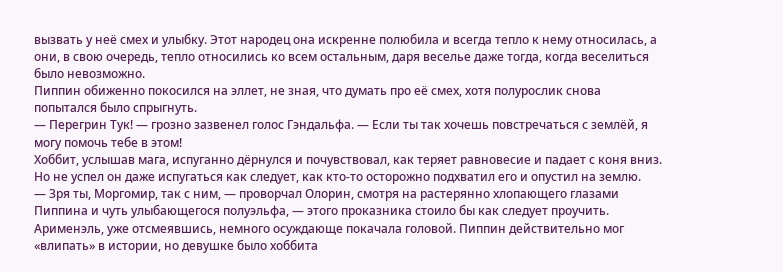вызвать у неё смех и улыбку. Этот народец она искренне полюбила и всегда тепло к нему относилась, а они, в свою очередь, тепло относились ко всем остальным, даря веселье даже тогда, когда веселиться было невозможно.
Пиппин обиженно покосился на эллет, не зная, что думать про её смех, хотя полурослик снова попытался было спрыгнуть.
— Перегрин Тук! — грозно зазвенел голос Гэндальфа. — Если ты так хочешь повстречаться с землёй, я могу помочь тебе в этом!
Хоббит, услышав мага, испуганно дёрнулся и почувствовал, как теряет равновесие и падает с коня вниз. Но не успел он даже испугаться как следует, как кто-то осторожно подхватил его и опустил на землю.
— Зря ты, Моргомир, так с ним, — проворчал Олорин, смотря на растерянно хлопающего глазами Пиппина и чуть улыбающегося полуэльфа, — этого проказника стоило бы как следует проучить.
Арименэль, уже отсмеявшись, немного осуждающе покачала головой. Пиппин действительно мог «влипать» в истории, но девушке было хоббита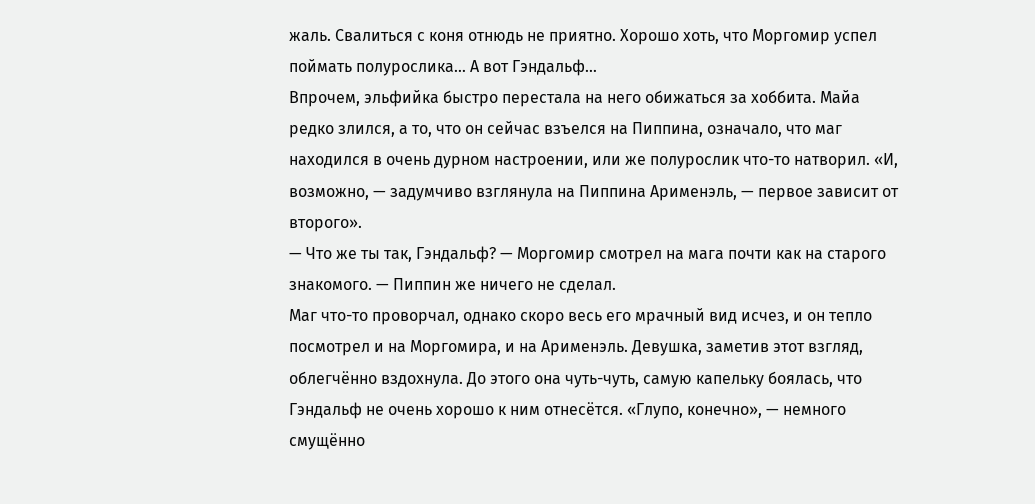жаль. Свалиться с коня отнюдь не приятно. Хорошо хоть, что Моргомир успел поймать полурослика… А вот Гэндальф…
Впрочем, эльфийка быстро перестала на него обижаться за хоббита. Майа редко злился, а то, что он сейчас взъелся на Пиппина, означало, что маг находился в очень дурном настроении, или же полурослик что-то натворил. «И, возможно, — задумчиво взглянула на Пиппина Арименэль, — первое зависит от второго».
— Что же ты так, Гэндальф? — Моргомир смотрел на мага почти как на старого знакомого. — Пиппин же ничего не сделал.
Маг что-то проворчал, однако скоро весь его мрачный вид исчез, и он тепло посмотрел и на Моргомира, и на Арименэль. Девушка, заметив этот взгляд, облегчённо вздохнула. До этого она чуть-чуть, самую капельку боялась, что Гэндальф не очень хорошо к ним отнесётся. «Глупо, конечно», — немного смущённо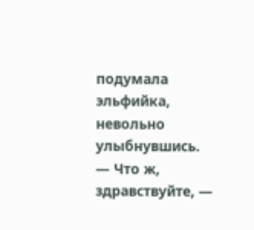подумала эльфийка, невольно улыбнувшись.
— Что ж, здравствуйте, —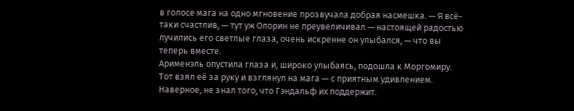в голосе мага на одно мгновение прозвучала добрая насмешка. — Я всё-таки счастлив, — тут уж Олорин не преувеличивал — настоящей радостью лучились его светлые глаза, очень искренне он улыбался, — что вы теперь вместе.
Арименэль опустила глаза и, широко улыбаясь, подошла к Моргомиру. Тот взял её за руку и взглянул на мага — с приятным удивлением. Наверное, не знал того, что Гэндальф их поддержит.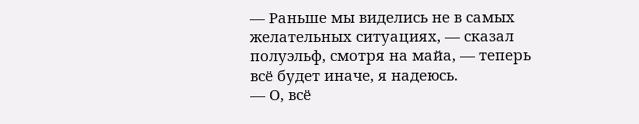— Раньше мы виделись не в самых желательных ситуациях, — сказал полуэльф, смотря на майа, — теперь всё будет иначе, я надеюсь.
— О, всё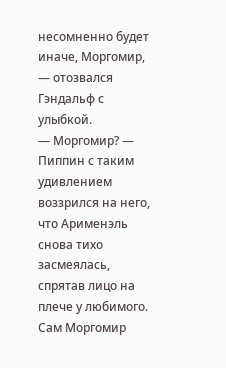несомненно будет иначе, Моргомир, — отозвался Гэндальф с улыбкой.
— Моргомир? — Пиппин с таким удивлением воззрился на него, что Арименэль снова тихо засмеялась, спрятав лицо на плече у любимого. Сам Моргомир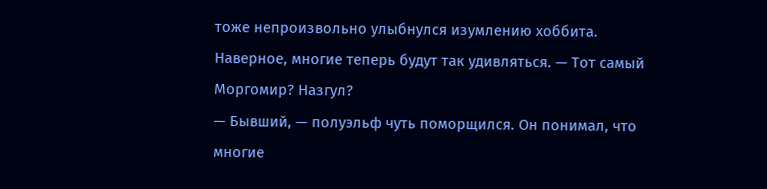тоже непроизвольно улыбнулся изумлению хоббита. Наверное, многие теперь будут так удивляться. — Тот самый Моргомир? Назгул?
— Бывший, — полуэльф чуть поморщился. Он понимал, что многие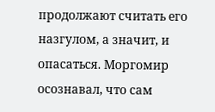продолжают считать его назгулом, а значит, и опасаться. Моргомир осознавал, что сам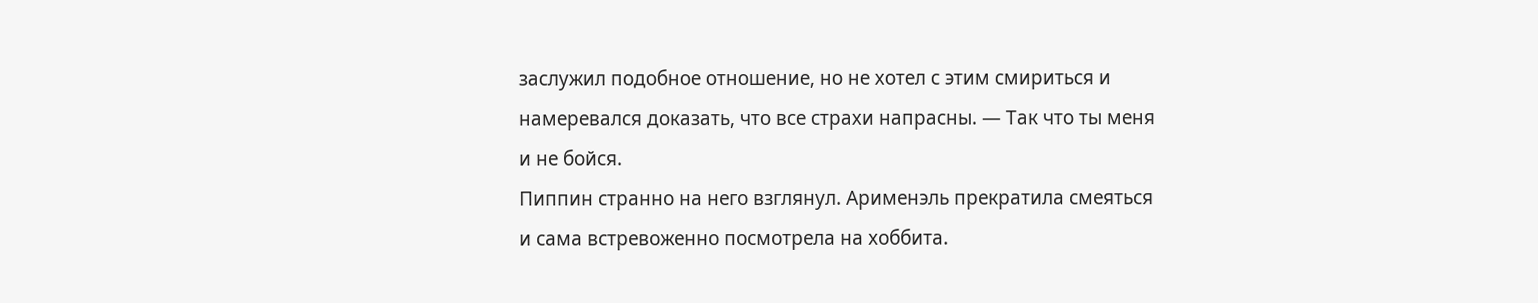заслужил подобное отношение, но не хотел с этим смириться и намеревался доказать, что все страхи напрасны. — Так что ты меня и не бойся.
Пиппин странно на него взглянул. Арименэль прекратила смеяться и сама встревоженно посмотрела на хоббита.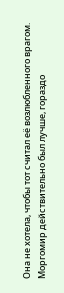Она не хотела, чтобы тот считал её возлюбленного врагом. Моргомир действительно был лучше, гораздо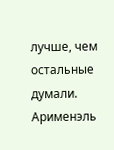лучше, чем остальные думали. Арименэль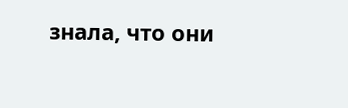знала, что они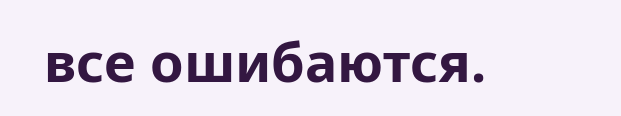все ошибаются.